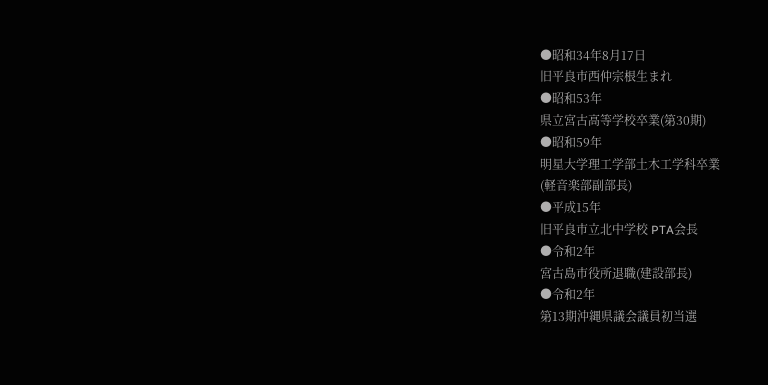●昭和34年8月17日
旧平良市西仲宗根生まれ
●昭和53年
県立宮古高等学校卒業(第30期)
●昭和59年
明星大学理工学部土木工学科卒業
(軽音楽部副部長)
●平成15年
旧平良市立北中学校 PTA会長
●令和2年
宮古島市役所退職(建設部長)
●令和2年
第13期沖縄県議会議員初当選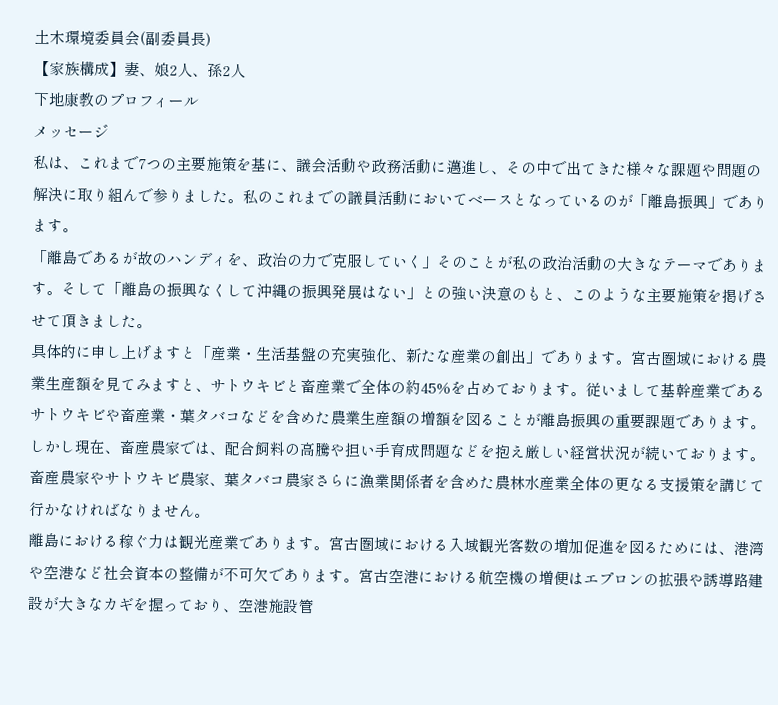土木環境委員会(副委員長)
【家族構成】妻、娘2人、孫2人
下地康教のプロフィール
メッセージ
私は、これまで7つの主要施策を基に、議会活動や政務活動に邁進し、その中で出てきた様々な課題や問題の解決に取り組んで参りました。私のこれまでの議員活動においてベースとなっているのが「離島振興」であります。
「離島であるが故のハンディを、政治の力で克服していく」そのことが私の政治活動の大きなテーマであります。そして「離島の振興なくして沖縄の振興発展はない」との強い決意のもと、このような主要施策を掲げさせて頂きました。
具体的に申し上げますと「産業・生活基盤の充実強化、新たな産業の創出」であります。宮古圏域における農業生産額を見てみますと、サトウキビと畜産業で全体の約45%を占めております。従いまして基幹産業であるサトウキビや畜産業・葉タバコなどを含めた農業生産額の増額を図ることが離島振興の重要課題であります。
しかし現在、畜産農家では、配合飼料の高騰や担い手育成問題などを抱え厳しい経営状況が続いております。畜産農家やサトウキビ農家、葉タバコ農家さらに漁業関係者を含めた農林水産業全体の更なる支援策を講じて行かなければなりません。
離島における稼ぐ力は観光産業であります。宮古圏域における入域観光客数の増加促進を図るためには、港湾や空港など社会資本の整備が不可欠であります。宮古空港における航空機の増便はエプロンの拡張や誘導路建設が大きなカギを握っており、空港施設管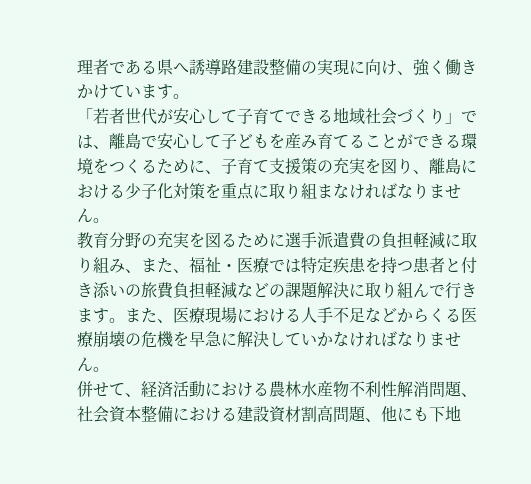理者である県へ誘導路建設整備の実現に向け、強く働きかけています。
「若者世代が安心して子育てできる地域社会づくり」では、離島で安心して子どもを産み育てることができる環境をつくるために、子育て支援策の充実を図り、離島における少子化対策を重点に取り組まなければなりません。
教育分野の充実を図るために選手派遣費の負担軽減に取り組み、また、福祉・医療では特定疾患を持つ患者と付き添いの旅費負担軽減などの課題解決に取り組んで行きます。また、医療現場における人手不足などからくる医療崩壊の危機を早急に解決していかなければなりません。
併せて、経済活動における農林水産物不利性解消問題、社会資本整備における建設資材割高問題、他にも下地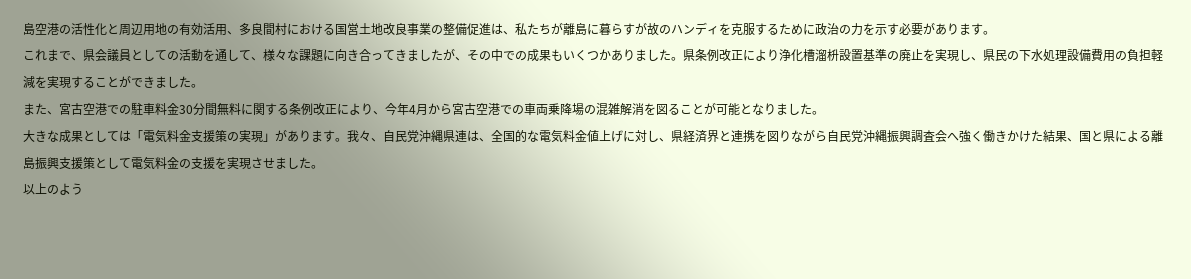島空港の活性化と周辺用地の有効活用、多良間村における国営土地改良事業の整備促進は、私たちが離島に暮らすが故のハンディを克服するために政治の力を示す必要があります。
これまで、県会議員としての活動を通して、様々な課題に向き合ってきましたが、その中での成果もいくつかありました。県条例改正により浄化槽溜枡設置基準の廃止を実現し、県民の下水処理設備費用の負担軽減を実現することができました。
また、宮古空港での駐車料金30分間無料に関する条例改正により、今年4月から宮古空港での車両乗降場の混雑解消を図ることが可能となりました。
大きな成果としては「電気料金支援策の実現」があります。我々、自民党沖縄県連は、全国的な電気料金値上げに対し、県経済界と連携を図りながら自民党沖縄振興調査会へ強く働きかけた結果、国と県による離島振興支援策として電気料金の支援を実現させました。
以上のよう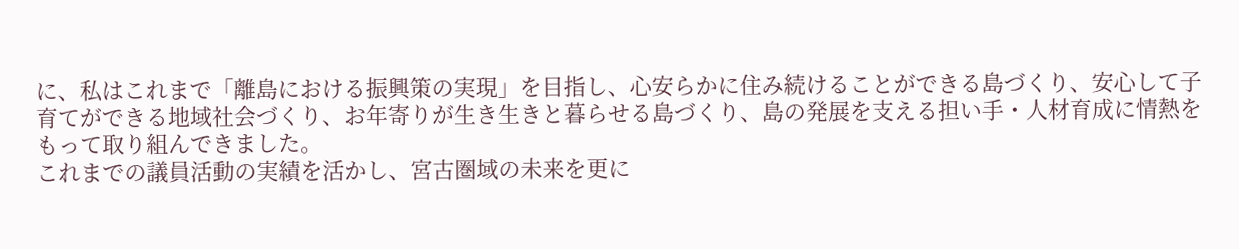に、私はこれまで「離島における振興策の実現」を目指し、心安らかに住み続けることができる島づくり、安心して子育てができる地域社会づくり、お年寄りが生き生きと暮らせる島づくり、島の発展を支える担い手・人材育成に情熱をもって取り組んできました。
これまでの議員活動の実績を活かし、宮古圏域の未来を更に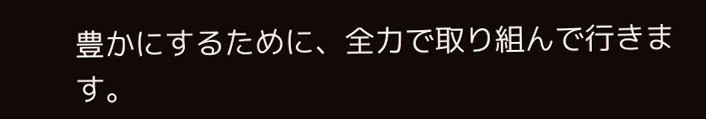豊かにするために、全力で取り組んで行きます。